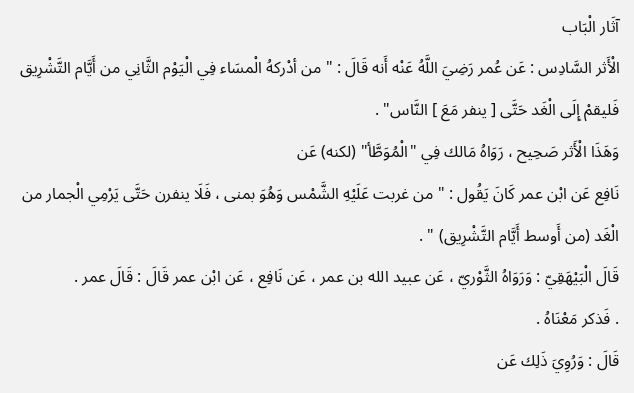آثَار الْبَاب
الْأَثر السَّادِس : عَن عُمر رَضِيَ اللَّهُ عَنْه أَنه قَالَ : " من أدْركهُ الْمسَاء فِي الْيَوْم الثَّانِي من أَيَّام التَّشْرِيق فَليقمْ إِلَى الْغَد حَتَّى [ ينفر مَعَ ] النَّاس" .
وَهَذَا الْأَثر صَحِيح ، رَوَاهُ مَالك فِي "الْمُوَطَّأ" (لكنه) عَن
نَافِع عَن ابْن عمر كَانَ يَقُول : " من غربت عَلَيْهِ الشَّمْس وَهُوَ بمنى ، فَلَا ينفرن حَتَّى يَرْمِي الْجمار من الْغَد (من أَوسط أَيَّام التَّشْرِيق) " .
قَالَ الْبَيْهَقِيّ : وَرَوَاهُ الثَّوْريّ ، عَن عبيد الله بن عمر ، عَن نَافِع ، عَن ابْن عمر قَالَ : قَالَ عمر .
. فَذكر مَعْنَاهُ .
قَالَ : وَرُوِيَ ذَلِك عَن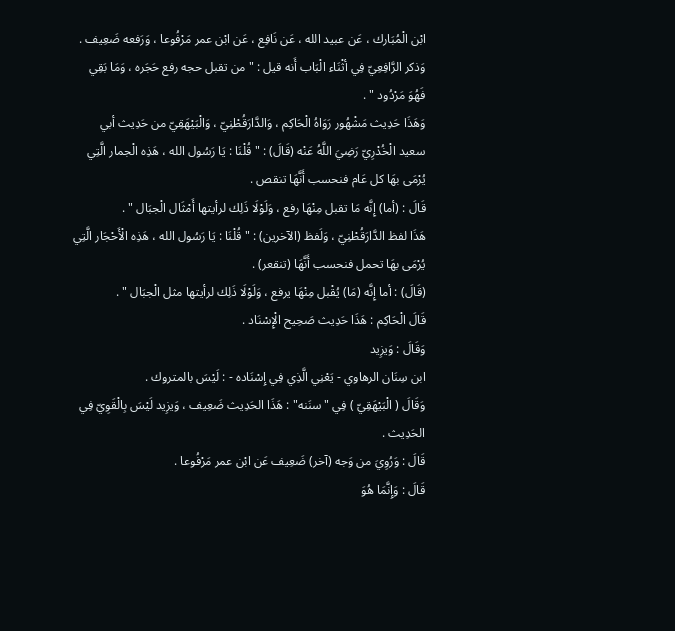ابْن الْمُبَارك ، عَن عبيد الله ، عَن نَافِع ، عَن ابْن عمر مَرْفُوعا ، وَرَفعه ضَعِيف .
وَذكر الرَّافِعِيّ فِي أثْنَاء الْبَاب أَنه قيل : " من تقبل حجه رفع حَجَره ، وَمَا بَقِي فَهُوَ مَرْدُود " .
وَهَذَا حَدِيث مَشْهُور رَوَاهُ الْحَاكِم ، وَالدَّارَقُطْنِيّ ، وَالْبَيْهَقِيّ من حَدِيث أبي سعيد الْخُدْرِيّ رَضِيَ اللَّهُ عَنْه (قَالَ) : " قُلْنَا : يَا رَسُول الله ، هَذِه الْجمار الَّتِي يُرْمَى بهَا كل عَام فنحسب أَنَّهَا تنقص .
قَالَ : (أما) إِنَّه مَا تقبل مِنْهَا رفع ، وَلَوْلَا ذَلِك لرأيتها أَمْثَال الْجبَال " .
هَذَا لفظ الدَّارَقُطْنِيّ ، وَلَفظ (الآخرين) : " قُلْنَا : يَا رَسُول الله ، هَذِه الْأَحْجَار الَّتِي يُرْمَى بهَا تحمل فنحسب أَنَّهَا (تنقعر) .
(قَالَ) : أما إِنَّه (مَا) يُقْبل مِنْهَا يرفع ، وَلَوْلَا ذَلِك لرأيتها مثل الْجبَال " .
قَالَ الْحَاكِم : هَذَا حَدِيث صَحِيح الْإِسْنَاد .
وَقَالَ : وَيزِيد
ابن سِنَان الرهاوي - يَعْنِي الَّذِي فِي إِسْنَاده - : لَيْسَ بالمتروك .
وَقَالَ ( الْبَيْهَقِيّ ) فِي "سنَنه" : هَذَا الحَدِيث ضَعِيف ، وَيزِيد لَيْسَ بِالْقَوِيّ فِي الحَدِيث .
قَالَ : وَرُوِيَ من وَجه (آخر) ضَعِيف عَن ابْن عمر مَرْفُوعا .
قَالَ : وَإِنَّمَا هُوَ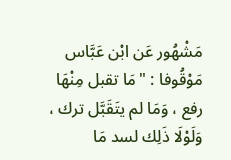مَشْهُور عَن ابْن عَبَّاس مَوْقُوفا : "مَا تقبل مِنْهَا رفع ، وَمَا لم يتَقَبَّل ترك ، وَلَوْلَا ذَلِك لسد مَا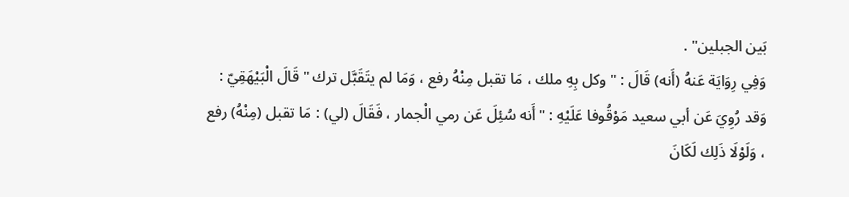بَين الجبلين" .
وَفِي رِوَايَة عَنهُ (أَنه) قَالَ : " وكل بِهِ ملك ، مَا تقبل مِنْهُ رفع ، وَمَا لم يتَقَبَّل ترك " قَالَ الْبَيْهَقِيّ : وَقد رُوِيَ عَن أبي سعيد مَوْقُوفا عَلَيْهِ : " أَنه سُئِلَ عَن رمي الْجمار ، فَقَالَ (لي) : مَا تقبل (مِنْهُ) رفع ، وَلَوْلَا ذَلِك لَكَانَ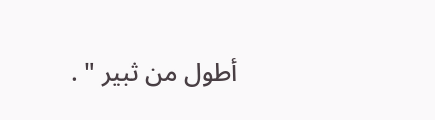أطول من ثبير " .